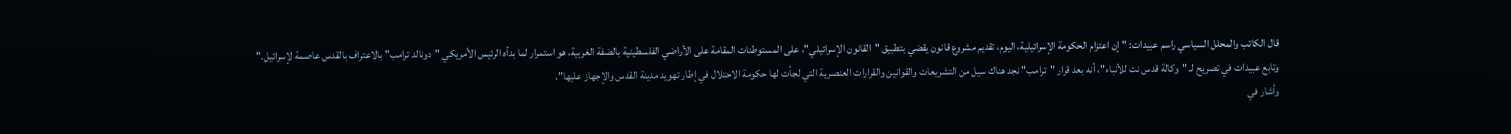قال الكاتب والمحلل السياسي راسم عبيدات: "إن اعتزام الحكومة الإسرائيلية، اليوم، تقديم مشروع قانون يقضي بتطبيق "القانون الإسرائيلي"، على المستوطنات المقامة على الأراضي الفلسطينية بالضفة الغربية، هو استمرار لما بدأه الرئيس الأمريكي "دونالد ترامب" بالاعتراف بالقدس عاصمة لإسرائيل."
وتابع عبيدات في تصريح لـ "وكالة قدس نت للأنباء"، أنه بعد قرار "ترامب" نجد هناك سيل من التشريعات والقوانين والقرارات العنصرية التي لجأت لها حكومة الاحتلال في إطار تهويد مدينة القدس والإجهاز عليها".
وأشار في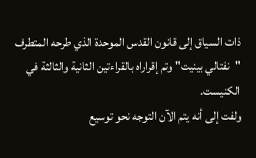ذات السياق إلى قانون القدس الموحدة الذي طرحه المتطرف "نفتالي بينيت" وتم إقراراه بالقراءتين الثانية والثالثة في الكنيست.
ولفت إلى أنه يتم الآن التوجه نحو توسيع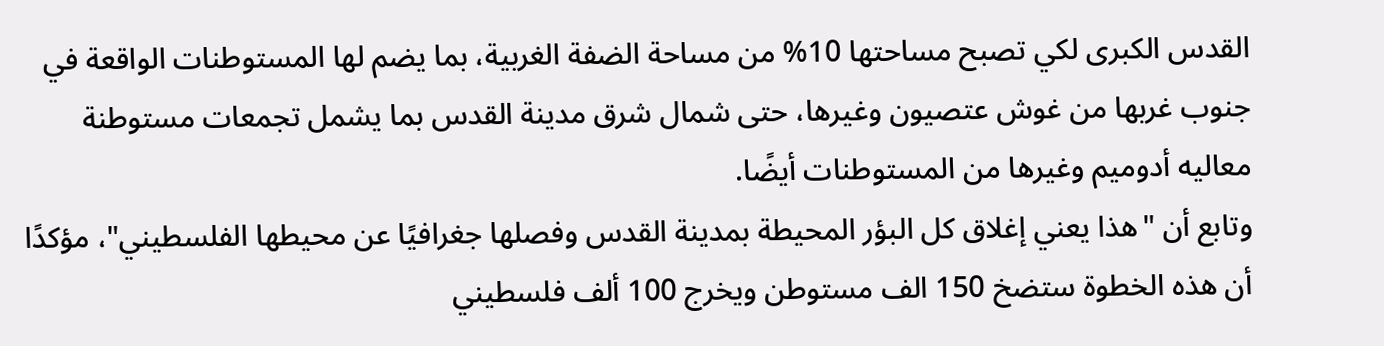القدس الكبرى لكي تصبح مساحتها 10% من مساحة الضفة الغربية، بما يضم لها المستوطنات الواقعة في جنوب غربها من غوش عتصيون وغيرها، حتى شمال شرق مدينة القدس بما يشمل تجمعات مستوطنة معاليه أدوميم وغيرها من المستوطنات أيضًا.
وتابع أن "هذا يعني إغلاق كل البؤر المحيطة بمدينة القدس وفصلها جغرافيًا عن محيطها الفلسطيني"، مؤكدًا أن هذه الخطوة ستضخ 150 الف مستوطن ويخرج 100 ألف فلسطيني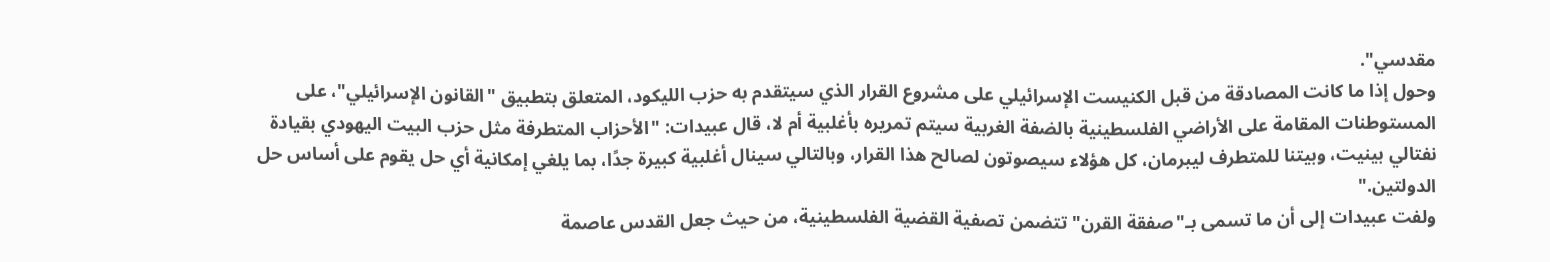مقدسي".
وحول إذا ما كانت المصادقة من قبل الكنيست الإسرائيلي على مشروع القرار الذي سيتقدم به حزب الليكود، المتعلق بتطبيق "القانون الإسرائيلي"، على المستوطنات المقامة على الأراضي الفلسطينية بالضفة الغربية سيتم تمريره بأغلبية أم لا، قال عبيدات: "الأحزاب المتطرفة مثل حزب البيت اليهودي بقيادة نفتالي بينيت، وبيتنا للمتطرف ليبرمان، كل هؤلاء سيصوتون لصالح هذا القرار، وبالتالي سينال أغلبية كبيرة جدًا، بما يلغي إمكانية أي حل يقوم على أساس حل الدولتين."
ولفت عبيدات إلى أن ما تسمى بـ"صفقة القرن" تتضمن تصفية القضية الفلسطينية، من حيث جعل القدس عاصمة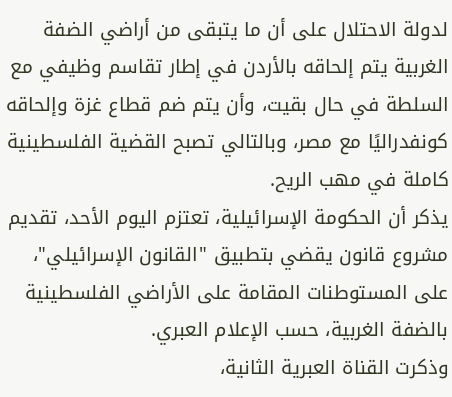لدولة الاحتلال على أن ما يتبقى من أراضي الضفة الغربية يتم إلحاقه بالأردن في إطار تقاسم وظيفي مع السلطة في حال بقيت، وأن يتم ضم قطاع غزة وإلحاقه كونفدراليًا مع مصر، وبالتالي تصبح القضية الفلسطينية كاملة في مهب الريح.
يذكر أن الحكومة الإسرائيلية، تعتزم اليوم الأحد، تقديم مشروع قانون يقضي بتطبيق "القانون الإسرائيلي"، على المستوطنات المقامة على الأراضي الفلسطينية بالضفة الغربية، حسب الإعلام العبري.
وذكرت القناة العبرية الثانية،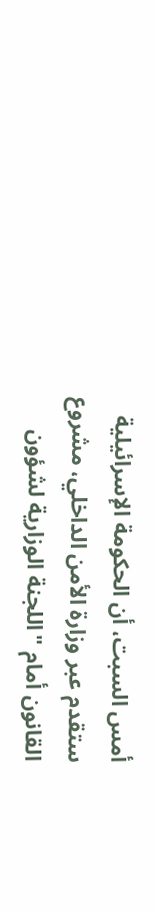أمس السبت، أن الحكومة الإسرائيلية ستقدم عبر وزارة الأمن الداخلي، مشروع القانون أمام "اللجنة الوزارية لشؤون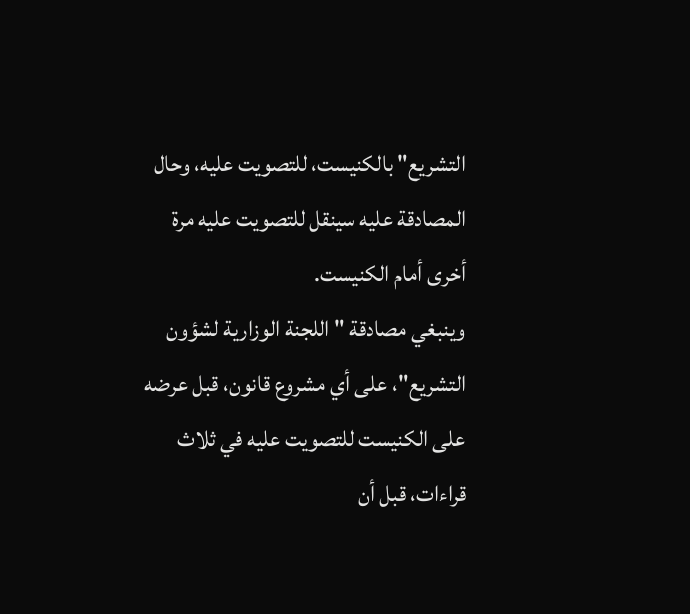التشريع" بالكنيست، للتصويت عليه، وحال المصادقة عليه سينقل للتصويت عليه مرة أخرى أمام الكنيست.
وينبغي مصادقة "اللجنة الوزارية لشؤون التشريع"، على أي مشروع قانون، قبل عرضه على الكنيست للتصويت عليه في ثلاث قراءات، قبل أن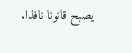يصبح قانونا نافذا.